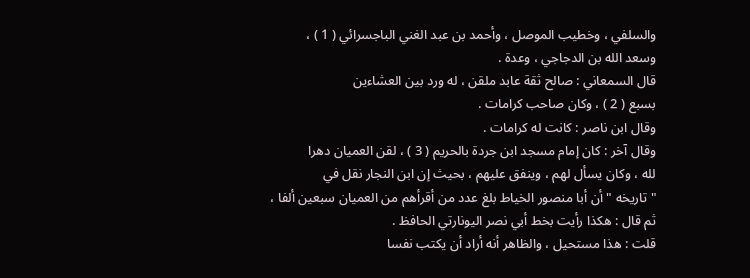والسلفي ، وخطيب الموصل ، وأحمد بن عبد الغني الباجسرائي ( 1 ) ،
وسعد الله بن الدجاجي ، وعدة .
قال السمعاني : صالح ثقة عابد ملقن ، له ورد بين العشاءين
بسبع ( 2 ) ، وكان صاحب كرامات .
وقال ابن ناصر : كانت له كرامات .
وقال آخر : كان إمام مسجد ابن جردة بالحريم ( 3 ) ، لقن العميان دهرا
لله ، وكان يسأل لهم ، وينفق عليهم ، بحيث إن ابن النجار نقل في
" تاريخه " أن أبا منصور الخياط بلغ عدد من أقرأهم من العميان سبعين ألفا ،
ثم قال : هكذا رأيت بخط أبي نصر اليونارتي الحافظ .
قلت : هذا مستحيل ، والظاهر أنه أراد أن يكتب نفسا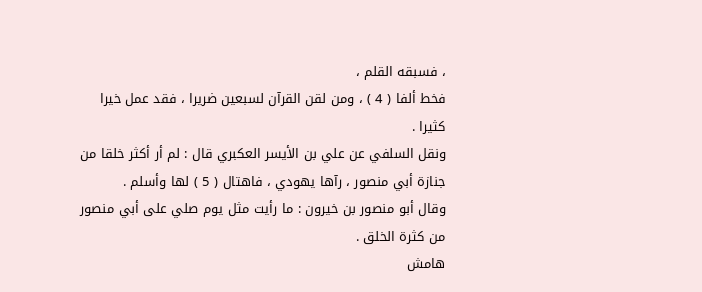، فسبقه القلم ،
فخط ألفا ( 4 ) ، ومن لقن القرآن لسبعين ضريرا ، فقد عمل خيرا كثيرا .
ونقل السلفي عن علي بن الأيسر العكبري قال : لم أر أكثر خلقا من
جنازة أبي منصور ، رآها يهودي ، فاهتال ( 5 ) لها وأسلم .
وقال أبو منصور بن خيرون : ما رأيت مثل يوم صلي على أبي منصور
من كثرة الخلق .
هامش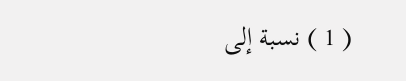( 1 ) نسبة إلى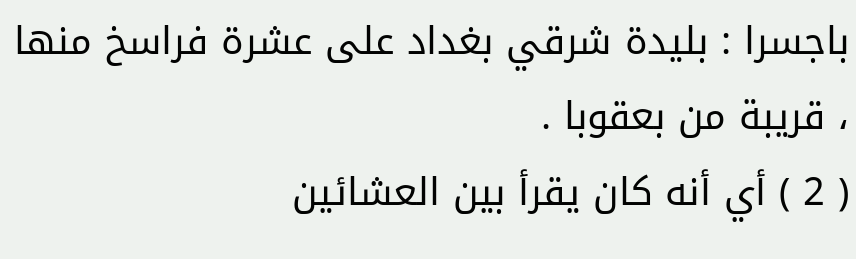باجسرا : بليدة شرقي بغداد على عشرة فراسخ منها ، قريبة من بعقوبا .
( 2 ) أي أنه كان يقرأ بين العشائين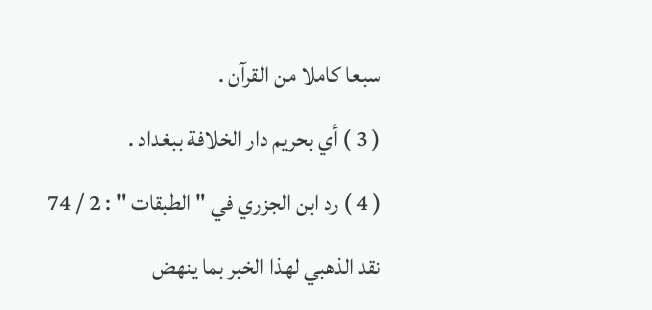سبعا كاملا من القرآن .
( 3 ) أي بحريم دار الخلافة ببغداد .
( 4 ) رد ابن الجزري في " الطبقات " : 2 / 74 نقد الذهبي لهذا الخبر بما ينهض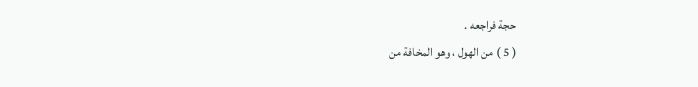حجة فراجعه .
( 5 ) من الهول ، وهو المخافة من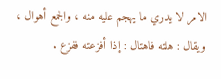الامر لا يدري ما يهجم عليه منه ، والجمع أهوال ،
ويقال : هلته فاهتال : إذا أفزعته ففزع .